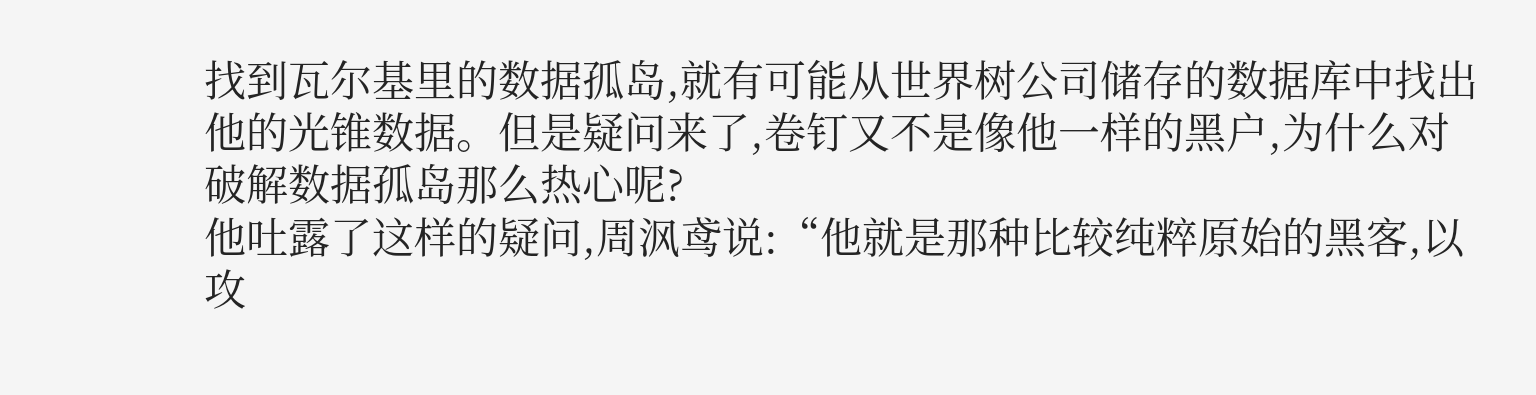找到瓦尔基里的数据孤岛,就有可能从世界树公司储存的数据库中找出他的光锥数据。但是疑问来了,卷钉又不是像他一样的黑户,为什么对破解数据孤岛那么热心呢?
他吐露了这样的疑问,周沨鸢说:“他就是那种比较纯粹原始的黑客,以攻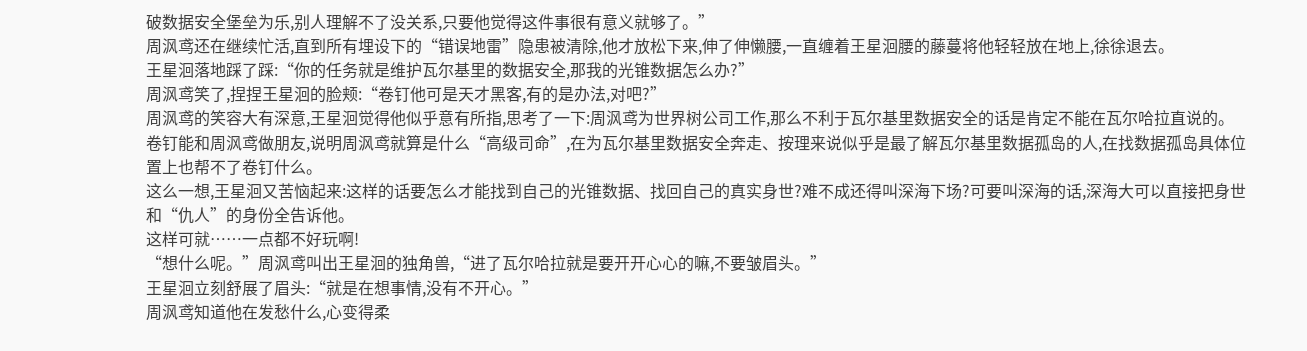破数据安全堡垒为乐,别人理解不了没关系,只要他觉得这件事很有意义就够了。”
周沨鸢还在继续忙活,直到所有埋设下的“错误地雷”隐患被清除,他才放松下来,伸了伸懒腰,一直缠着王星洄腰的藤蔓将他轻轻放在地上,徐徐退去。
王星洄落地踩了踩:“你的任务就是维护瓦尔基里的数据安全,那我的光锥数据怎么办?”
周沨鸢笑了,捏捏王星洄的脸颊:“卷钉他可是天才黑客,有的是办法,对吧?”
周沨鸢的笑容大有深意,王星洄觉得他似乎意有所指,思考了一下:周沨鸢为世界树公司工作,那么不利于瓦尔基里数据安全的话是肯定不能在瓦尔哈拉直说的。
卷钉能和周沨鸢做朋友,说明周沨鸢就算是什么“高级司命”,在为瓦尔基里数据安全奔走、按理来说似乎是最了解瓦尔基里数据孤岛的人,在找数据孤岛具体位置上也帮不了卷钉什么。
这么一想,王星洄又苦恼起来:这样的话要怎么才能找到自己的光锥数据、找回自己的真实身世?难不成还得叫深海下场?可要叫深海的话,深海大可以直接把身世和“仇人”的身份全告诉他。
这样可就……一点都不好玩啊!
“想什么呢。”周沨鸢叫出王星洄的独角兽,“进了瓦尔哈拉就是要开开心心的嘛,不要皱眉头。”
王星洄立刻舒展了眉头:“就是在想事情,没有不开心。”
周沨鸢知道他在发愁什么,心变得柔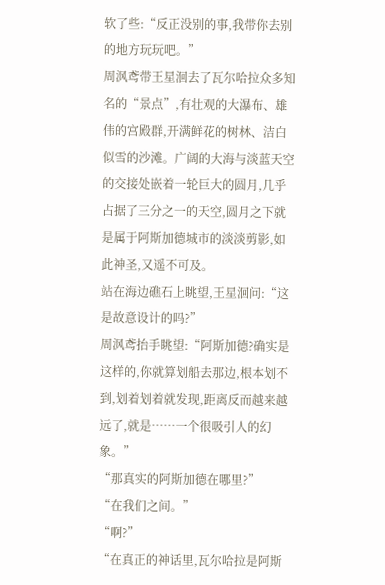软了些:“反正没别的事,我带你去别的地方玩玩吧。”
周沨鸢带王星洄去了瓦尔哈拉众多知名的“景点”,有壮观的大瀑布、雄伟的宫殿群,开满鲜花的树林、洁白似雪的沙滩。广阔的大海与淡蓝天空的交接处嵌着一轮巨大的圆月,几乎占据了三分之一的天空,圆月之下就是属于阿斯加德城市的淡淡剪影,如此神圣,又遥不可及。
站在海边礁石上眺望,王星洄问:“这是故意设计的吗?”
周沨鸢抬手眺望:“阿斯加德?确实是这样的,你就算划船去那边,根本划不到,划着划着就发现,距离反而越来越远了,就是……一个很吸引人的幻象。”
“那真实的阿斯加德在哪里?”
“在我们之间。”
“啊?”
“在真正的神话里,瓦尔哈拉是阿斯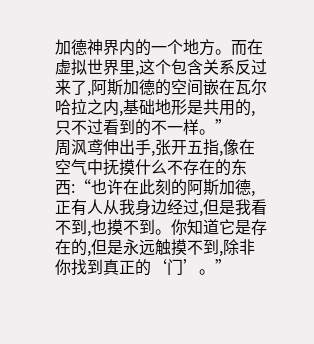加德神界内的一个地方。而在虚拟世界里,这个包含关系反过来了,阿斯加德的空间嵌在瓦尔哈拉之内,基础地形是共用的,只不过看到的不一样。”
周沨鸢伸出手,张开五指,像在空气中抚摸什么不存在的东西:“也许在此刻的阿斯加德,正有人从我身边经过,但是我看不到,也摸不到。你知道它是存在的,但是永远触摸不到,除非你找到真正的‘门’。”